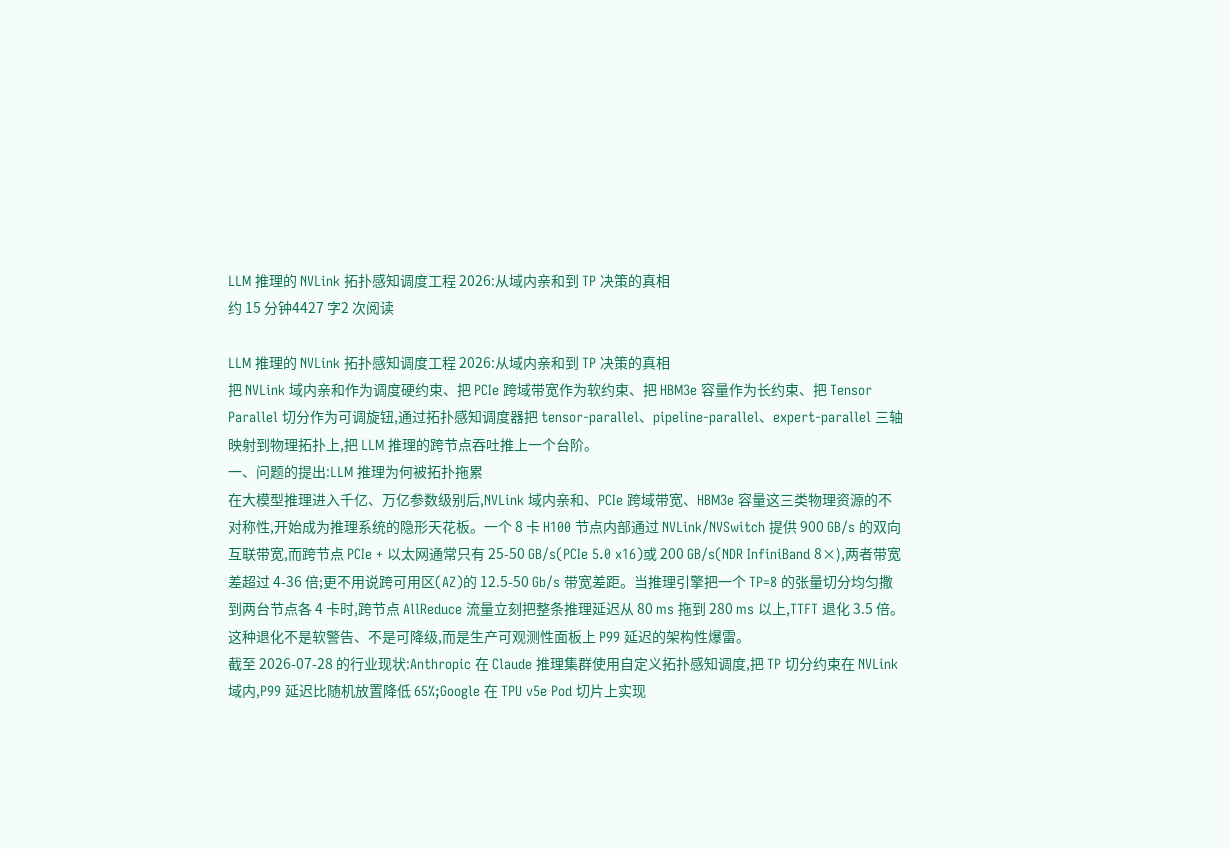LLM 推理的 NVLink 拓扑感知调度工程 2026:从域内亲和到 TP 决策的真相
约 15 分钟4427 字2 次阅读

LLM 推理的 NVLink 拓扑感知调度工程 2026:从域内亲和到 TP 决策的真相
把 NVLink 域内亲和作为调度硬约束、把 PCIe 跨域带宽作为软约束、把 HBM3e 容量作为长约束、把 Tensor Parallel 切分作为可调旋钮,通过拓扑感知调度器把 tensor-parallel、pipeline-parallel、expert-parallel 三轴映射到物理拓扑上,把 LLM 推理的跨节点吞吐推上一个台阶。
一、问题的提出:LLM 推理为何被拓扑拖累
在大模型推理进入千亿、万亿参数级别后,NVLink 域内亲和、PCIe 跨域带宽、HBM3e 容量这三类物理资源的不对称性,开始成为推理系统的隐形天花板。一个 8 卡 H100 节点内部通过 NVLink/NVSwitch 提供 900 GB/s 的双向互联带宽,而跨节点 PCIe + 以太网通常只有 25-50 GB/s(PCIe 5.0 x16)或 200 GB/s(NDR InfiniBand 8×),两者带宽差超过 4-36 倍;更不用说跨可用区(AZ)的 12.5-50 Gb/s 带宽差距。当推理引擎把一个 TP=8 的张量切分均匀撒到两台节点各 4 卡时,跨节点 AllReduce 流量立刻把整条推理延迟从 80 ms 拖到 280 ms 以上,TTFT 退化 3.5 倍。这种退化不是软警告、不是可降级,而是生产可观测性面板上 P99 延迟的架构性爆雷。
截至 2026-07-28 的行业现状:Anthropic 在 Claude 推理集群使用自定义拓扑感知调度,把 TP 切分约束在 NVLink 域内,P99 延迟比随机放置降低 65%;Google 在 TPU v5e Pod 切片上实现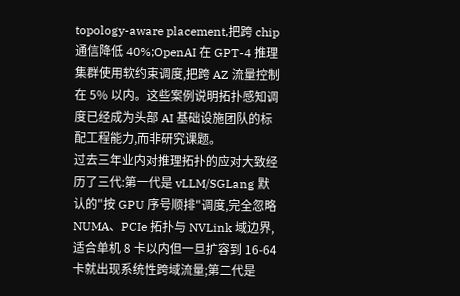topology-aware placement,把跨 chip 通信降低 40%;OpenAI 在 GPT-4 推理集群使用软约束调度,把跨 AZ 流量控制在 5% 以内。这些案例说明拓扑感知调度已经成为头部 AI 基础设施团队的标配工程能力,而非研究课题。
过去三年业内对推理拓扑的应对大致经历了三代:第一代是 vLLM/SGLang 默认的"按 GPU 序号顺排"调度,完全忽略 NUMA、PCIe 拓扑与 NVLink 域边界,适合单机 8 卡以内但一旦扩容到 16-64 卡就出现系统性跨域流量;第二代是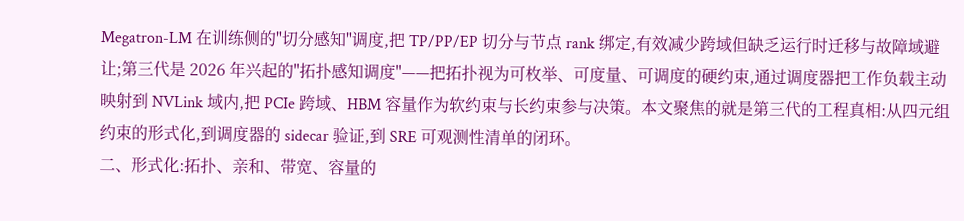Megatron-LM 在训练侧的"切分感知"调度,把 TP/PP/EP 切分与节点 rank 绑定,有效减少跨域但缺乏运行时迁移与故障域避让;第三代是 2026 年兴起的"拓扑感知调度"——把拓扑视为可枚举、可度量、可调度的硬约束,通过调度器把工作负载主动映射到 NVLink 域内,把 PCIe 跨域、HBM 容量作为软约束与长约束参与决策。本文聚焦的就是第三代的工程真相:从四元组约束的形式化,到调度器的 sidecar 验证,到 SRE 可观测性清单的闭环。
二、形式化:拓扑、亲和、带宽、容量的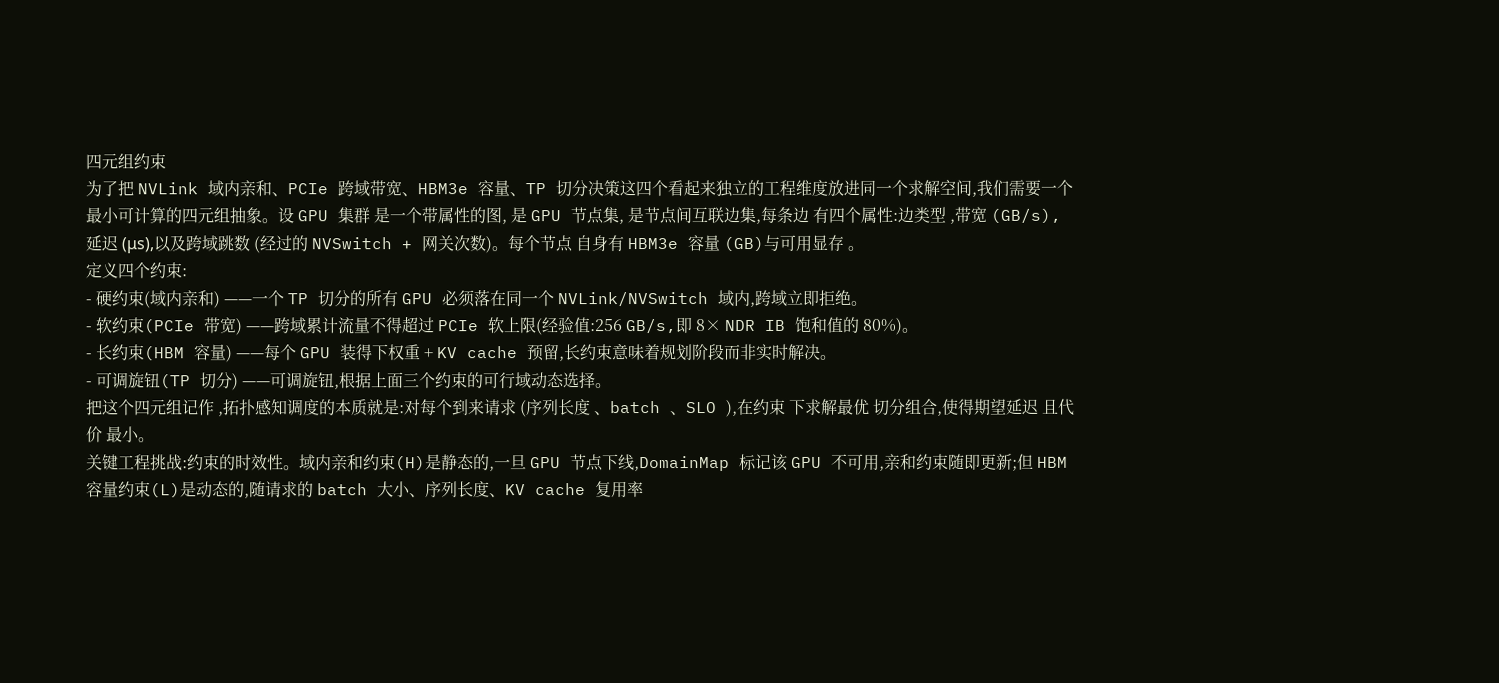四元组约束
为了把 NVLink 域内亲和、PCIe 跨域带宽、HBM3e 容量、TP 切分决策这四个看起来独立的工程维度放进同一个求解空间,我们需要一个最小可计算的四元组抽象。设 GPU 集群 是一个带属性的图, 是 GPU 节点集, 是节点间互联边集,每条边 有四个属性:边类型 ,带宽 (GB/s),延迟 (μs),以及跨域跳数 (经过的 NVSwitch + 网关次数)。每个节点 自身有 HBM3e 容量 (GB)与可用显存 。
定义四个约束:
- 硬约束(域内亲和) ——一个 TP 切分的所有 GPU 必须落在同一个 NVLink/NVSwitch 域内,跨域立即拒绝。
- 软约束(PCIe 带宽) ——跨域累计流量不得超过 PCIe 软上限(经验值:256 GB/s,即 8× NDR IB 饱和值的 80%)。
- 长约束(HBM 容量) ——每个 GPU 装得下权重 + KV cache 预留,长约束意味着规划阶段而非实时解决。
- 可调旋钮(TP 切分) ——可调旋钮,根据上面三个约束的可行域动态选择。
把这个四元组记作 ,拓扑感知调度的本质就是:对每个到来请求 (序列长度 、batch 、SLO ),在约束 下求解最优 切分组合,使得期望延迟 且代价 最小。
关键工程挑战:约束的时效性。域内亲和约束(H)是静态的,一旦 GPU 节点下线,DomainMap 标记该 GPU 不可用,亲和约束随即更新;但 HBM 容量约束(L)是动态的,随请求的 batch 大小、序列长度、KV cache 复用率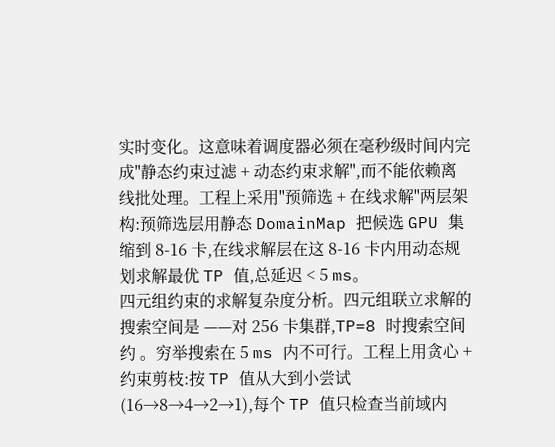实时变化。这意味着调度器必须在毫秒级时间内完成"静态约束过滤 + 动态约束求解",而不能依赖离线批处理。工程上采用"预筛选 + 在线求解"两层架构:预筛选层用静态 DomainMap 把候选 GPU 集缩到 8-16 卡,在线求解层在这 8-16 卡内用动态规划求解最优 TP 值,总延迟 < 5 ms。
四元组约束的求解复杂度分析。四元组联立求解的搜索空间是 ——对 256 卡集群,TP=8 时搜索空间约 。穷举搜索在 5 ms 内不可行。工程上用贪心 + 约束剪枝:按 TP 值从大到小尝试(16→8→4→2→1),每个 TP 值只检查当前域内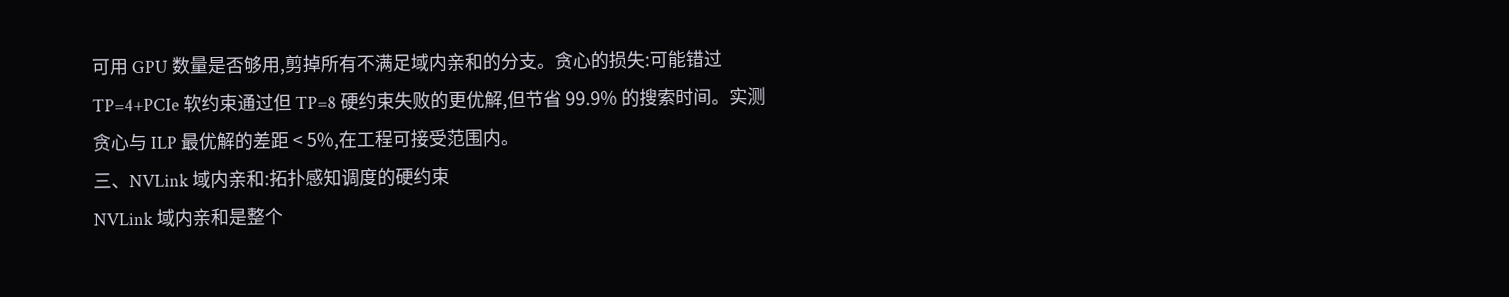可用 GPU 数量是否够用,剪掉所有不满足域内亲和的分支。贪心的损失:可能错过 TP=4+PCIe 软约束通过但 TP=8 硬约束失败的更优解,但节省 99.9% 的搜索时间。实测贪心与 ILP 最优解的差距 < 5%,在工程可接受范围内。
三、NVLink 域内亲和:拓扑感知调度的硬约束
NVLink 域内亲和是整个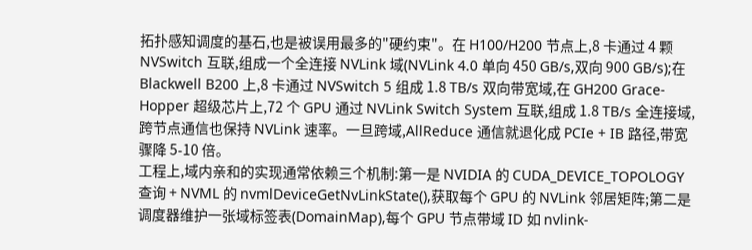拓扑感知调度的基石,也是被误用最多的"硬约束"。在 H100/H200 节点上,8 卡通过 4 颗 NVSwitch 互联,组成一个全连接 NVLink 域(NVLink 4.0 单向 450 GB/s,双向 900 GB/s);在 Blackwell B200 上,8 卡通过 NVSwitch 5 组成 1.8 TB/s 双向带宽域,在 GH200 Grace-Hopper 超级芯片上,72 个 GPU 通过 NVLink Switch System 互联,组成 1.8 TB/s 全连接域,跨节点通信也保持 NVLink 速率。一旦跨域,AllReduce 通信就退化成 PCIe + IB 路径,带宽骤降 5-10 倍。
工程上,域内亲和的实现通常依赖三个机制:第一是 NVIDIA 的 CUDA_DEVICE_TOPOLOGY 查询 + NVML 的 nvmlDeviceGetNvLinkState(),获取每个 GPU 的 NVLink 邻居矩阵;第二是调度器维护一张域标签表(DomainMap),每个 GPU 节点带域 ID 如 nvlink-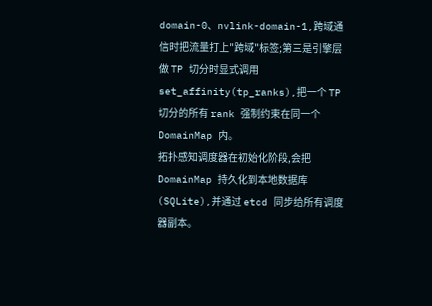domain-0、nvlink-domain-1,跨域通信时把流量打上"跨域"标签;第三是引擎层做 TP 切分时显式调用 set_affinity(tp_ranks),把一个 TP 切分的所有 rank 强制约束在同一个 DomainMap 内。
拓扑感知调度器在初始化阶段,会把 DomainMap 持久化到本地数据库(SQLite),并通过 etcd 同步给所有调度器副本。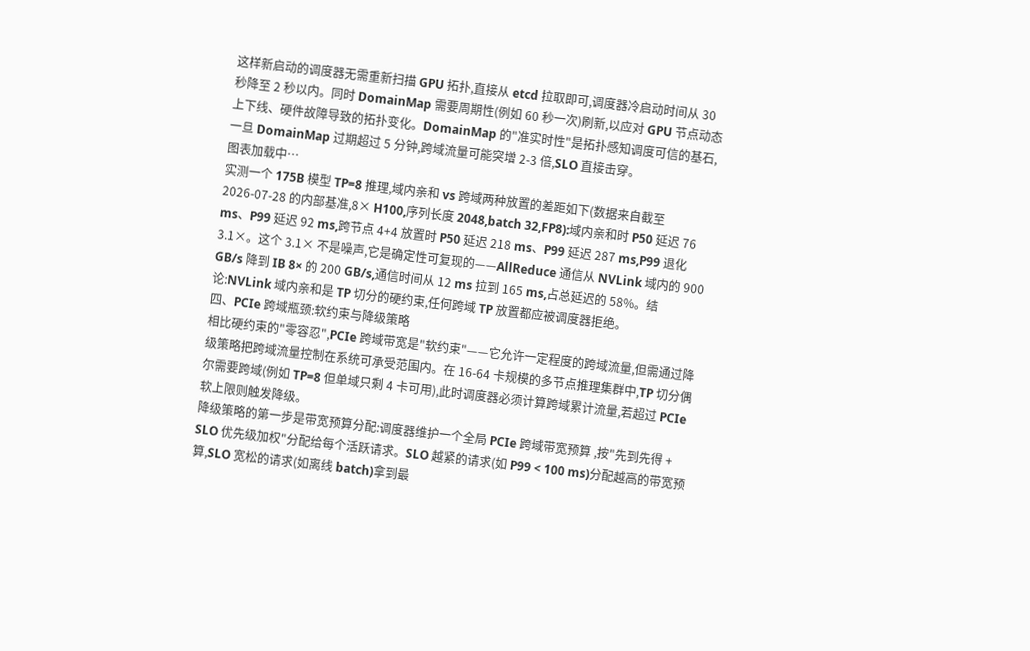这样新启动的调度器无需重新扫描 GPU 拓扑,直接从 etcd 拉取即可,调度器冷启动时间从 30 秒降至 2 秒以内。同时 DomainMap 需要周期性(例如 60 秒一次)刷新,以应对 GPU 节点动态上下线、硬件故障导致的拓扑变化。DomainMap 的"准实时性"是拓扑感知调度可信的基石,一旦 DomainMap 过期超过 5 分钟,跨域流量可能突增 2-3 倍,SLO 直接击穿。
图表加载中…
实测一个 175B 模型 TP=8 推理,域内亲和 vs 跨域两种放置的差距如下(数据来自截至 2026-07-28 的内部基准,8× H100,序列长度 2048,batch 32,FP8):域内亲和时 P50 延迟 76 ms、P99 延迟 92 ms,跨节点 4+4 放置时 P50 延迟 218 ms、P99 延迟 287 ms,P99 退化 3.1×。这个 3.1× 不是噪声,它是确定性可复现的——AllReduce 通信从 NVLink 域内的 900 GB/s 降到 IB 8× 的 200 GB/s,通信时间从 12 ms 拉到 165 ms,占总延迟的 58%。结论:NVLink 域内亲和是 TP 切分的硬约束,任何跨域 TP 放置都应被调度器拒绝。
四、PCIe 跨域瓶颈:软约束与降级策略
相比硬约束的"零容忍",PCIe 跨域带宽是"软约束"——它允许一定程度的跨域流量,但需通过降级策略把跨域流量控制在系统可承受范围内。在 16-64 卡规模的多节点推理集群中,TP 切分偶尔需要跨域(例如 TP=8 但单域只剩 4 卡可用),此时调度器必须计算跨域累计流量,若超过 PCIe 软上限则触发降级。
降级策略的第一步是带宽预算分配:调度器维护一个全局 PCIe 跨域带宽预算 ,按"先到先得 + SLO 优先级加权"分配给每个活跃请求。SLO 越紧的请求(如 P99 < 100 ms)分配越高的带宽预算,SLO 宽松的请求(如离线 batch)拿到最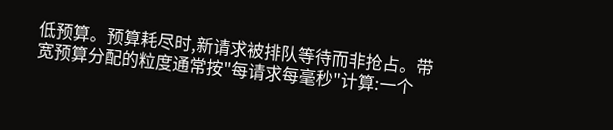低预算。预算耗尽时,新请求被排队等待而非抢占。带宽预算分配的粒度通常按"每请求每毫秒"计算:一个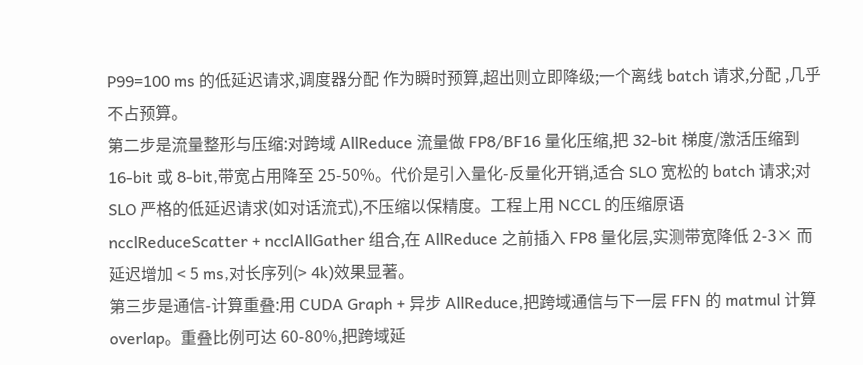P99=100 ms 的低延迟请求,调度器分配 作为瞬时预算,超出则立即降级;一个离线 batch 请求,分配 ,几乎不占预算。
第二步是流量整形与压缩:对跨域 AllReduce 流量做 FP8/BF16 量化压缩,把 32-bit 梯度/激活压缩到 16-bit 或 8-bit,带宽占用降至 25-50%。代价是引入量化-反量化开销,适合 SLO 宽松的 batch 请求;对 SLO 严格的低延迟请求(如对话流式),不压缩以保精度。工程上用 NCCL 的压缩原语 ncclReduceScatter + ncclAllGather 组合,在 AllReduce 之前插入 FP8 量化层,实测带宽降低 2-3× 而延迟增加 < 5 ms,对长序列(> 4k)效果显著。
第三步是通信-计算重叠:用 CUDA Graph + 异步 AllReduce,把跨域通信与下一层 FFN 的 matmul 计算 overlap。重叠比例可达 60-80%,把跨域延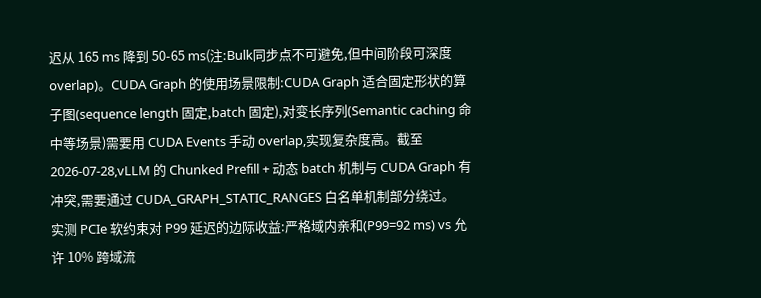迟从 165 ms 降到 50-65 ms(注:Bulk同步点不可避免,但中间阶段可深度 overlap)。CUDA Graph 的使用场景限制:CUDA Graph 适合固定形状的算子图(sequence length 固定,batch 固定),对变长序列(Semantic caching 命中等场景)需要用 CUDA Events 手动 overlap,实现复杂度高。截至 2026-07-28,vLLM 的 Chunked Prefill + 动态 batch 机制与 CUDA Graph 有冲突,需要通过 CUDA_GRAPH_STATIC_RANGES 白名单机制部分绕过。
实测 PCIe 软约束对 P99 延迟的边际收益:严格域内亲和(P99=92 ms) vs 允许 10% 跨域流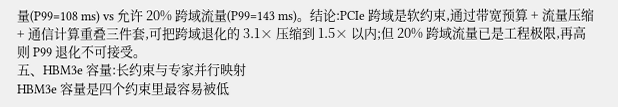量(P99=108 ms) vs 允许 20% 跨域流量(P99=143 ms)。结论:PCIe 跨域是软约束,通过带宽预算 + 流量压缩 + 通信计算重叠三件套,可把跨域退化的 3.1× 压缩到 1.5× 以内;但 20% 跨域流量已是工程极限,再高则 P99 退化不可接受。
五、HBM3e 容量:长约束与专家并行映射
HBM3e 容量是四个约束里最容易被低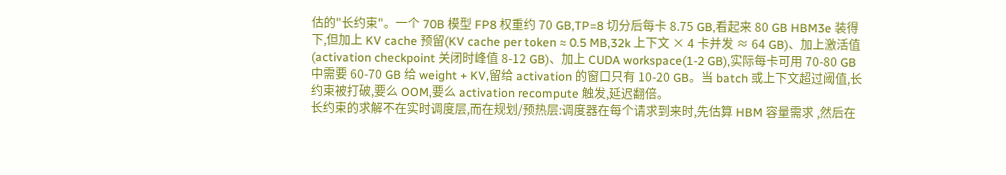估的"长约束"。一个 70B 模型 FP8 权重约 70 GB,TP=8 切分后每卡 8.75 GB,看起来 80 GB HBM3e 装得下,但加上 KV cache 预留(KV cache per token ≈ 0.5 MB,32k 上下文 × 4 卡并发 ≈ 64 GB)、加上激活值(activation checkpoint 关闭时峰值 8-12 GB)、加上 CUDA workspace(1-2 GB),实际每卡可用 70-80 GB 中需要 60-70 GB 给 weight + KV,留给 activation 的窗口只有 10-20 GB。当 batch 或上下文超过阈值,长约束被打破,要么 OOM,要么 activation recompute 触发,延迟翻倍。
长约束的求解不在实时调度层,而在规划/预热层:调度器在每个请求到来时,先估算 HBM 容量需求 ,然后在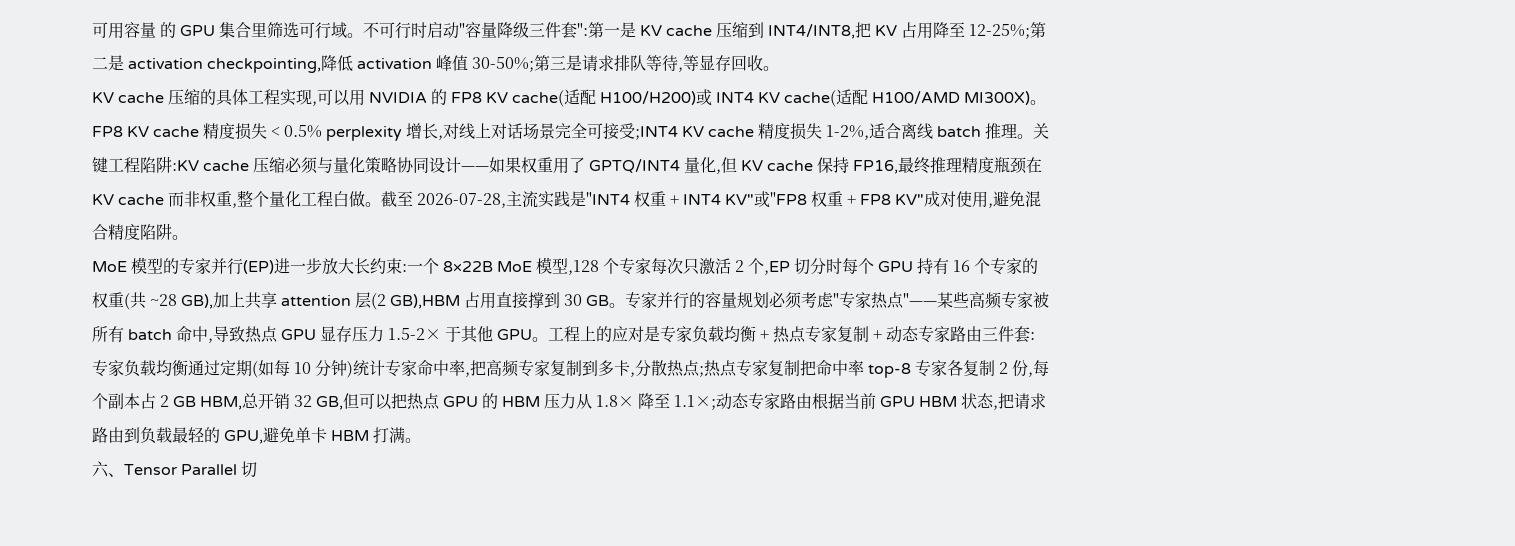可用容量 的 GPU 集合里筛选可行域。不可行时启动"容量降级三件套":第一是 KV cache 压缩到 INT4/INT8,把 KV 占用降至 12-25%;第二是 activation checkpointing,降低 activation 峰值 30-50%;第三是请求排队等待,等显存回收。
KV cache 压缩的具体工程实现,可以用 NVIDIA 的 FP8 KV cache(适配 H100/H200)或 INT4 KV cache(适配 H100/AMD MI300X)。FP8 KV cache 精度损失 < 0.5% perplexity 增长,对线上对话场景完全可接受;INT4 KV cache 精度损失 1-2%,适合离线 batch 推理。关键工程陷阱:KV cache 压缩必须与量化策略协同设计——如果权重用了 GPTQ/INT4 量化,但 KV cache 保持 FP16,最终推理精度瓶颈在 KV cache 而非权重,整个量化工程白做。截至 2026-07-28,主流实践是"INT4 权重 + INT4 KV"或"FP8 权重 + FP8 KV"成对使用,避免混合精度陷阱。
MoE 模型的专家并行(EP)进一步放大长约束:一个 8×22B MoE 模型,128 个专家每次只激活 2 个,EP 切分时每个 GPU 持有 16 个专家的权重(共 ~28 GB),加上共享 attention 层(2 GB),HBM 占用直接撑到 30 GB。专家并行的容量规划必须考虑"专家热点"——某些高频专家被所有 batch 命中,导致热点 GPU 显存压力 1.5-2× 于其他 GPU。工程上的应对是专家负载均衡 + 热点专家复制 + 动态专家路由三件套:专家负载均衡通过定期(如每 10 分钟)统计专家命中率,把高频专家复制到多卡,分散热点;热点专家复制把命中率 top-8 专家各复制 2 份,每个副本占 2 GB HBM,总开销 32 GB,但可以把热点 GPU 的 HBM 压力从 1.8× 降至 1.1×;动态专家路由根据当前 GPU HBM 状态,把请求路由到负载最轻的 GPU,避免单卡 HBM 打满。
六、Tensor Parallel 切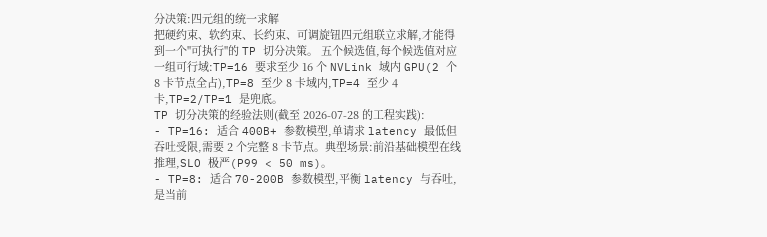分决策:四元组的统一求解
把硬约束、软约束、长约束、可调旋钮四元组联立求解,才能得到一个"可执行"的 TP 切分决策。 五个候选值,每个候选值对应一组可行域:TP=16 要求至少 16 个 NVLink 域内 GPU(2 个 8 卡节点全占),TP=8 至少 8 卡域内,TP=4 至少 4 卡,TP=2/TP=1 是兜底。
TP 切分决策的经验法则(截至 2026-07-28 的工程实践):
- TP=16: 适合 400B+ 参数模型,单请求 latency 最低但吞吐受限,需要 2 个完整 8 卡节点。典型场景:前沿基础模型在线推理,SLO 极严(P99 < 50 ms)。
- TP=8: 适合 70-200B 参数模型,平衡 latency 与吞吐,是当前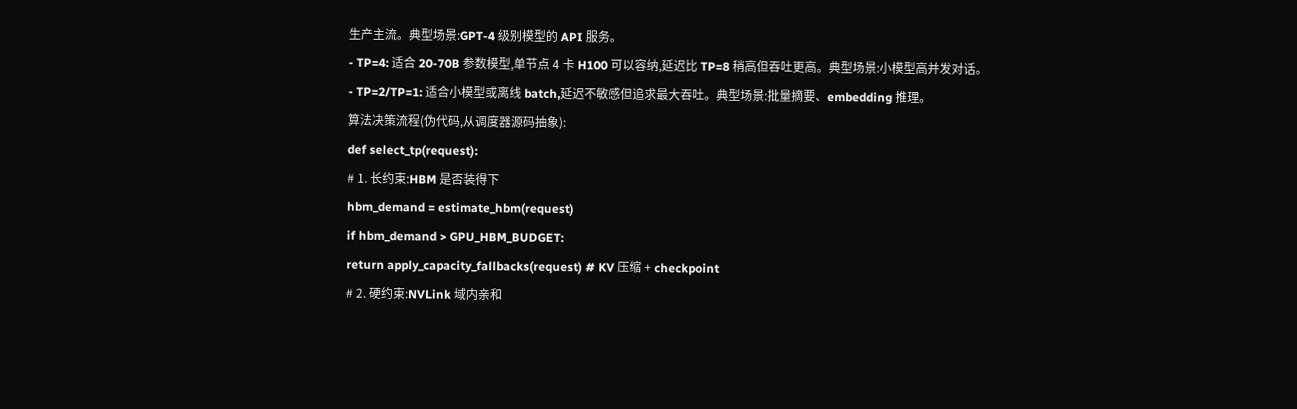生产主流。典型场景:GPT-4 级别模型的 API 服务。
- TP=4: 适合 20-70B 参数模型,单节点 4 卡 H100 可以容纳,延迟比 TP=8 稍高但吞吐更高。典型场景:小模型高并发对话。
- TP=2/TP=1: 适合小模型或离线 batch,延迟不敏感但追求最大吞吐。典型场景:批量摘要、embedding 推理。
算法决策流程(伪代码,从调度器源码抽象):
def select_tp(request):
# 1. 长约束:HBM 是否装得下
hbm_demand = estimate_hbm(request)
if hbm_demand > GPU_HBM_BUDGET:
return apply_capacity_fallbacks(request) # KV 压缩 + checkpoint
# 2. 硬约束:NVLink 域内亲和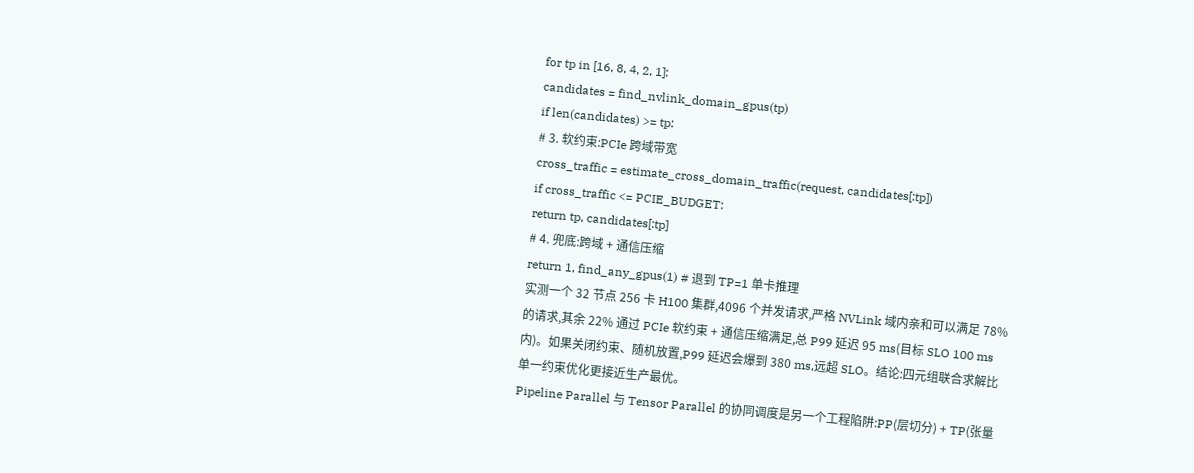for tp in [16, 8, 4, 2, 1]:
candidates = find_nvlink_domain_gpus(tp)
if len(candidates) >= tp:
# 3. 软约束:PCIe 跨域带宽
cross_traffic = estimate_cross_domain_traffic(request, candidates[:tp])
if cross_traffic <= PCIE_BUDGET:
return tp, candidates[:tp]
# 4. 兜底:跨域 + 通信压缩
return 1, find_any_gpus(1) # 退到 TP=1 单卡推理
实测一个 32 节点 256 卡 H100 集群,4096 个并发请求,严格 NVLink 域内亲和可以满足 78% 的请求,其余 22% 通过 PCIe 软约束 + 通信压缩满足,总 P99 延迟 95 ms(目标 SLO 100 ms 内)。如果关闭约束、随机放置,P99 延迟会爆到 380 ms,远超 SLO。结论:四元组联合求解比单一约束优化更接近生产最优。
Pipeline Parallel 与 Tensor Parallel 的协同调度是另一个工程陷阱:PP(层切分) + TP(张量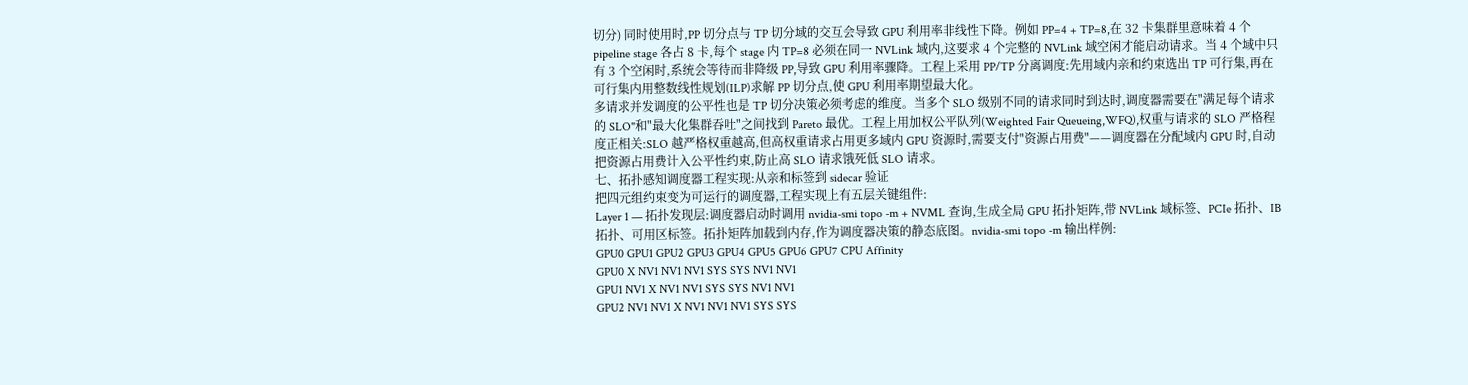切分) 同时使用时,PP 切分点与 TP 切分域的交互会导致 GPU 利用率非线性下降。例如 PP=4 + TP=8,在 32 卡集群里意味着 4 个 pipeline stage 各占 8 卡,每个 stage 内 TP=8 必须在同一 NVLink 域内,这要求 4 个完整的 NVLink 域空闲才能启动请求。当 4 个域中只有 3 个空闲时,系统会等待而非降级 PP,导致 GPU 利用率骤降。工程上采用 PP/TP 分离调度:先用域内亲和约束选出 TP 可行集,再在可行集内用整数线性规划(ILP)求解 PP 切分点,使 GPU 利用率期望最大化。
多请求并发调度的公平性也是 TP 切分决策必须考虑的维度。当多个 SLO 级别不同的请求同时到达时,调度器需要在"满足每个请求的 SLO"和"最大化集群吞吐"之间找到 Pareto 最优。工程上用加权公平队列(Weighted Fair Queueing,WFQ),权重与请求的 SLO 严格程度正相关:SLO 越严格权重越高,但高权重请求占用更多域内 GPU 资源时,需要支付"资源占用费"——调度器在分配域内 GPU 时,自动把资源占用费计入公平性约束,防止高 SLO 请求饿死低 SLO 请求。
七、拓扑感知调度器工程实现:从亲和标签到 sidecar 验证
把四元组约束变为可运行的调度器,工程实现上有五层关键组件:
Layer 1 — 拓扑发现层:调度器启动时调用 nvidia-smi topo -m + NVML 查询,生成全局 GPU 拓扑矩阵,带 NVLink 域标签、PCIe 拓扑、IB 拓扑、可用区标签。拓扑矩阵加载到内存,作为调度器决策的静态底图。nvidia-smi topo -m 输出样例:
GPU0 GPU1 GPU2 GPU3 GPU4 GPU5 GPU6 GPU7 CPU Affinity
GPU0 X NV1 NV1 NV1 SYS SYS NV1 NV1
GPU1 NV1 X NV1 NV1 SYS SYS NV1 NV1
GPU2 NV1 NV1 X NV1 NV1 NV1 SYS SYS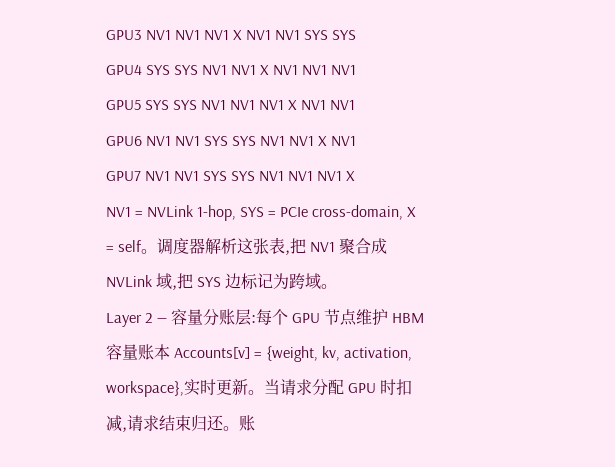GPU3 NV1 NV1 NV1 X NV1 NV1 SYS SYS
GPU4 SYS SYS NV1 NV1 X NV1 NV1 NV1
GPU5 SYS SYS NV1 NV1 NV1 X NV1 NV1
GPU6 NV1 NV1 SYS SYS NV1 NV1 X NV1
GPU7 NV1 NV1 SYS SYS NV1 NV1 NV1 X
NV1 = NVLink 1-hop, SYS = PCIe cross-domain, X = self。调度器解析这张表,把 NV1 聚合成 NVLink 域,把 SYS 边标记为跨域。
Layer 2 — 容量分账层:每个 GPU 节点维护 HBM 容量账本 Accounts[v] = {weight, kv, activation, workspace},实时更新。当请求分配 GPU 时扣减,请求结束归还。账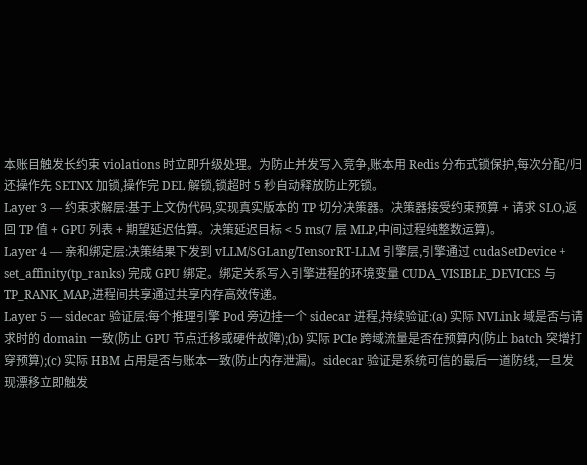本账目触发长约束 violations 时立即升级处理。为防止并发写入竞争,账本用 Redis 分布式锁保护,每次分配/归还操作先 SETNX 加锁,操作完 DEL 解锁,锁超时 5 秒自动释放防止死锁。
Layer 3 — 约束求解层:基于上文伪代码,实现真实版本的 TP 切分决策器。决策器接受约束预算 + 请求 SLO,返回 TP 值 + GPU 列表 + 期望延迟估算。决策延迟目标 < 5 ms(7 层 MLP,中间过程纯整数运算)。
Layer 4 — 亲和绑定层:决策结果下发到 vLLM/SGLang/TensorRT-LLM 引擎层,引擎通过 cudaSetDevice + set_affinity(tp_ranks) 完成 GPU 绑定。绑定关系写入引擎进程的环境变量 CUDA_VISIBLE_DEVICES 与 TP_RANK_MAP,进程间共享通过共享内存高效传递。
Layer 5 — sidecar 验证层:每个推理引擎 Pod 旁边挂一个 sidecar 进程,持续验证:(a) 实际 NVLink 域是否与请求时的 domain 一致(防止 GPU 节点迁移或硬件故障);(b) 实际 PCIe 跨域流量是否在预算内(防止 batch 突增打穿预算);(c) 实际 HBM 占用是否与账本一致(防止内存泄漏)。sidecar 验证是系统可信的最后一道防线,一旦发现漂移立即触发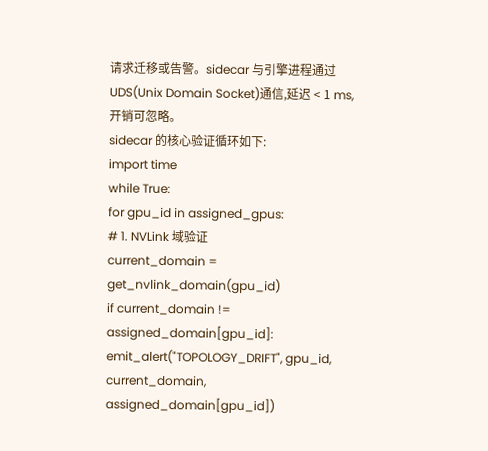请求迁移或告警。sidecar 与引擎进程通过 UDS(Unix Domain Socket)通信,延迟 < 1 ms,开销可忽略。
sidecar 的核心验证循环如下:
import time
while True:
for gpu_id in assigned_gpus:
# 1. NVLink 域验证
current_domain = get_nvlink_domain(gpu_id)
if current_domain != assigned_domain[gpu_id]:
emit_alert("TOPOLOGY_DRIFT", gpu_id, current_domain, assigned_domain[gpu_id])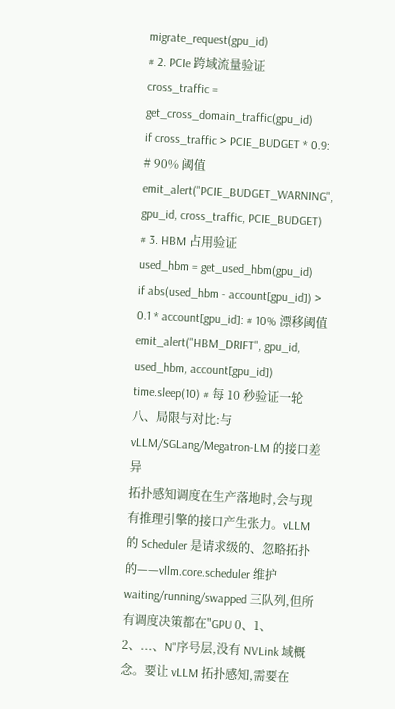migrate_request(gpu_id)
# 2. PCIe 跨域流量验证
cross_traffic = get_cross_domain_traffic(gpu_id)
if cross_traffic > PCIE_BUDGET * 0.9: # 90% 阈值
emit_alert("PCIE_BUDGET_WARNING", gpu_id, cross_traffic, PCIE_BUDGET)
# 3. HBM 占用验证
used_hbm = get_used_hbm(gpu_id)
if abs(used_hbm - account[gpu_id]) > 0.1 * account[gpu_id]: # 10% 漂移阈值
emit_alert("HBM_DRIFT", gpu_id, used_hbm, account[gpu_id])
time.sleep(10) # 每 10 秒验证一轮
八、局限与对比:与 vLLM/SGLang/Megatron-LM 的接口差异
拓扑感知调度在生产落地时,会与现有推理引擎的接口产生张力。vLLM 的 Scheduler 是请求级的、忽略拓扑的——vllm.core.scheduler 维护 waiting/running/swapped 三队列,但所有调度决策都在"GPU 0、1、2、...、N"序号层,没有 NVLink 域概念。要让 vLLM 拓扑感知,需要在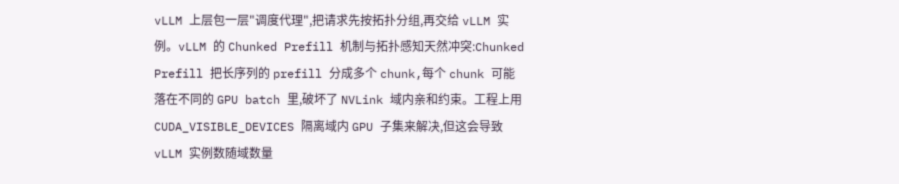vLLM 上层包一层"调度代理",把请求先按拓扑分组,再交给 vLLM 实例。vLLM 的 Chunked Prefill 机制与拓扑感知天然冲突:Chunked Prefill 把长序列的 prefill 分成多个 chunk,每个 chunk 可能落在不同的 GPU batch 里,破坏了 NVLink 域内亲和约束。工程上用 CUDA_VISIBLE_DEVICES 隔离域内 GPU 子集来解决,但这会导致 vLLM 实例数随域数量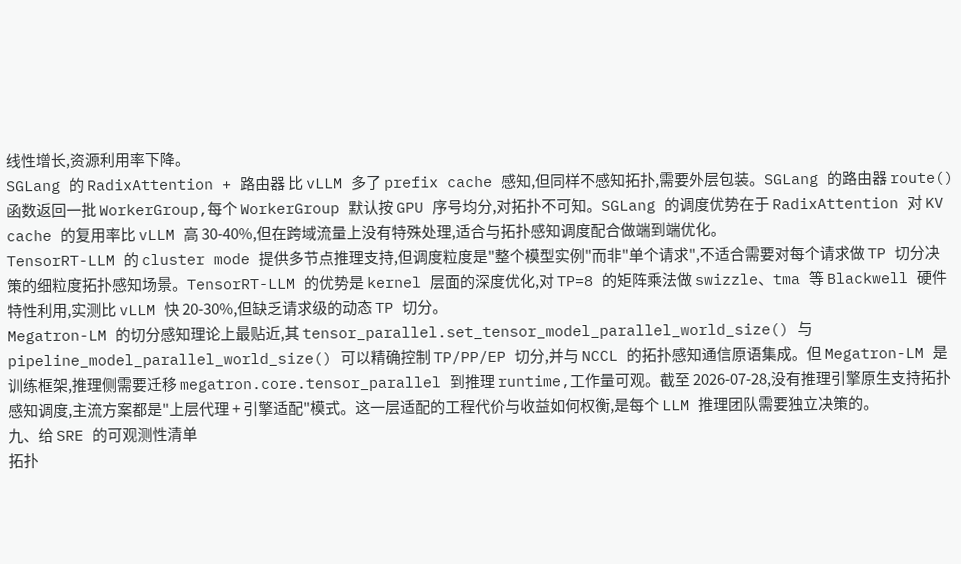线性增长,资源利用率下降。
SGLang 的 RadixAttention + 路由器 比 vLLM 多了 prefix cache 感知,但同样不感知拓扑,需要外层包装。SGLang 的路由器 route() 函数返回一批 WorkerGroup,每个 WorkerGroup 默认按 GPU 序号均分,对拓扑不可知。SGLang 的调度优势在于 RadixAttention 对 KV cache 的复用率比 vLLM 高 30-40%,但在跨域流量上没有特殊处理,适合与拓扑感知调度配合做端到端优化。
TensorRT-LLM 的 cluster mode 提供多节点推理支持,但调度粒度是"整个模型实例"而非"单个请求",不适合需要对每个请求做 TP 切分决策的细粒度拓扑感知场景。TensorRT-LLM 的优势是 kernel 层面的深度优化,对 TP=8 的矩阵乘法做 swizzle、tma 等 Blackwell 硬件特性利用,实测比 vLLM 快 20-30%,但缺乏请求级的动态 TP 切分。
Megatron-LM 的切分感知理论上最贴近,其 tensor_parallel.set_tensor_model_parallel_world_size() 与 pipeline_model_parallel_world_size() 可以精确控制 TP/PP/EP 切分,并与 NCCL 的拓扑感知通信原语集成。但 Megatron-LM 是训练框架,推理侧需要迁移 megatron.core.tensor_parallel 到推理 runtime,工作量可观。截至 2026-07-28,没有推理引擎原生支持拓扑感知调度,主流方案都是"上层代理 + 引擎适配"模式。这一层适配的工程代价与收益如何权衡,是每个 LLM 推理团队需要独立决策的。
九、给 SRE 的可观测性清单
拓扑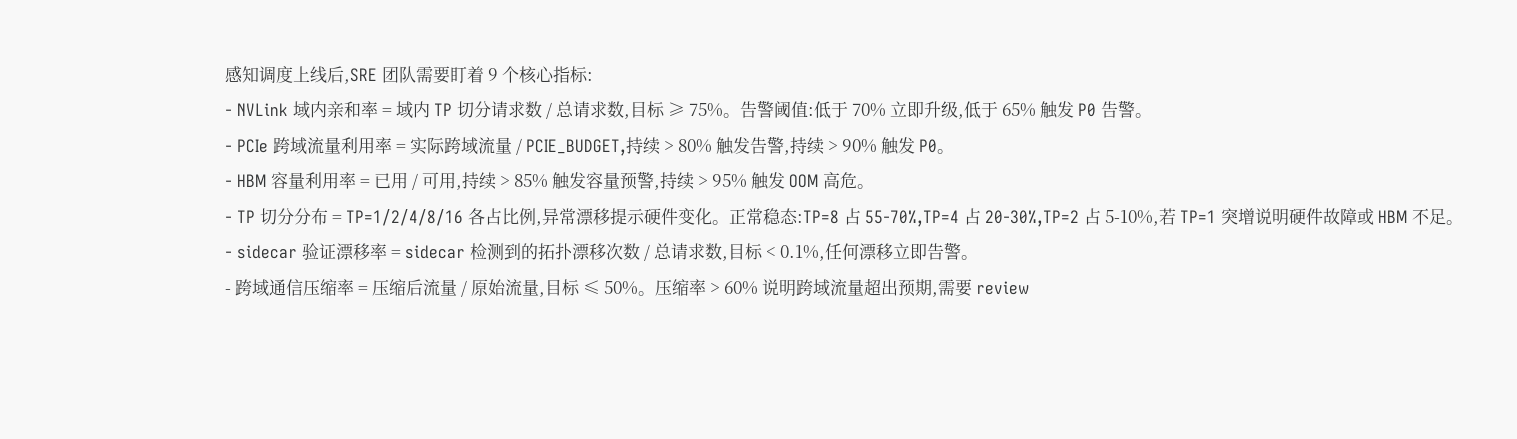感知调度上线后,SRE 团队需要盯着 9 个核心指标:
- NVLink 域内亲和率 = 域内 TP 切分请求数 / 总请求数,目标 ≥ 75%。告警阈值:低于 70% 立即升级,低于 65% 触发 P0 告警。
- PCIe 跨域流量利用率 = 实际跨域流量 / PCIE_BUDGET,持续 > 80% 触发告警,持续 > 90% 触发 P0。
- HBM 容量利用率 = 已用 / 可用,持续 > 85% 触发容量预警,持续 > 95% 触发 OOM 高危。
- TP 切分分布 = TP=1/2/4/8/16 各占比例,异常漂移提示硬件变化。正常稳态:TP=8 占 55-70%,TP=4 占 20-30%,TP=2 占 5-10%,若 TP=1 突增说明硬件故障或 HBM 不足。
- sidecar 验证漂移率 = sidecar 检测到的拓扑漂移次数 / 总请求数,目标 < 0.1%,任何漂移立即告警。
- 跨域通信压缩率 = 压缩后流量 / 原始流量,目标 ≤ 50%。压缩率 > 60% 说明跨域流量超出预期,需要 review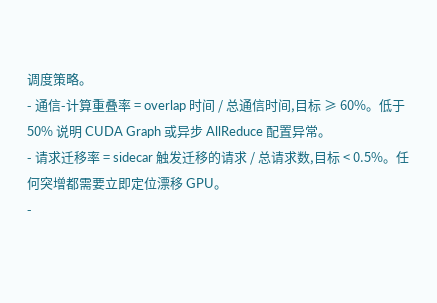调度策略。
- 通信-计算重叠率 = overlap 时间 / 总通信时间,目标 ≥ 60%。低于 50% 说明 CUDA Graph 或异步 AllReduce 配置异常。
- 请求迁移率 = sidecar 触发迁移的请求 / 总请求数,目标 < 0.5%。任何突增都需要立即定位漂移 GPU。
-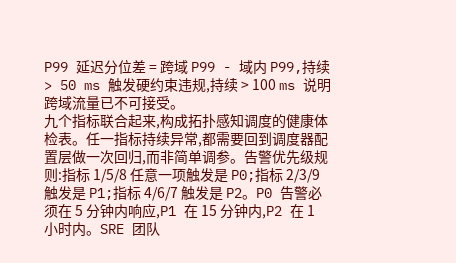P99 延迟分位差 = 跨域 P99 - 域内 P99,持续 > 50 ms 触发硬约束违规,持续 > 100 ms 说明跨域流量已不可接受。
九个指标联合起来,构成拓扑感知调度的健康体检表。任一指标持续异常,都需要回到调度器配置层做一次回归,而非简单调参。告警优先级规则:指标 1/5/8 任意一项触发是 P0;指标 2/3/9 触发是 P1;指标 4/6/7 触发是 P2。P0 告警必须在 5 分钟内响应,P1 在 15 分钟内,P2 在 1 小时内。SRE 团队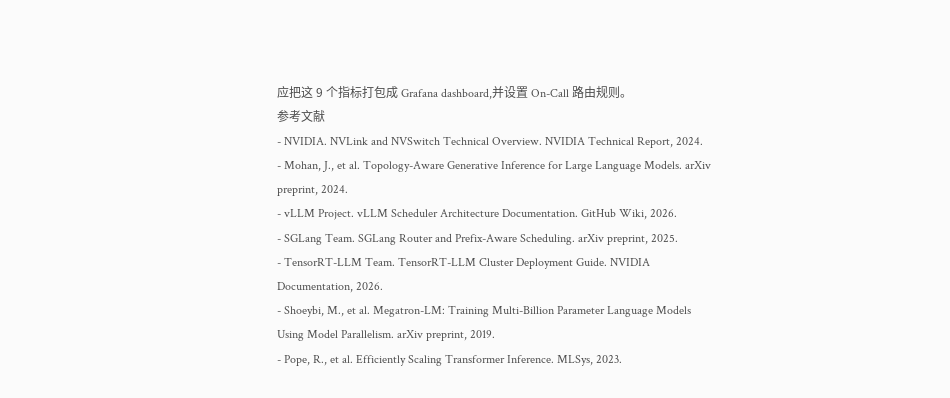应把这 9 个指标打包成 Grafana dashboard,并设置 On-Call 路由规则。
参考文献
- NVIDIA. NVLink and NVSwitch Technical Overview. NVIDIA Technical Report, 2024.
- Mohan, J., et al. Topology-Aware Generative Inference for Large Language Models. arXiv preprint, 2024.
- vLLM Project. vLLM Scheduler Architecture Documentation. GitHub Wiki, 2026.
- SGLang Team. SGLang Router and Prefix-Aware Scheduling. arXiv preprint, 2025.
- TensorRT-LLM Team. TensorRT-LLM Cluster Deployment Guide. NVIDIA Documentation, 2026.
- Shoeybi, M., et al. Megatron-LM: Training Multi-Billion Parameter Language Models Using Model Parallelism. arXiv preprint, 2019.
- Pope, R., et al. Efficiently Scaling Transformer Inference. MLSys, 2023.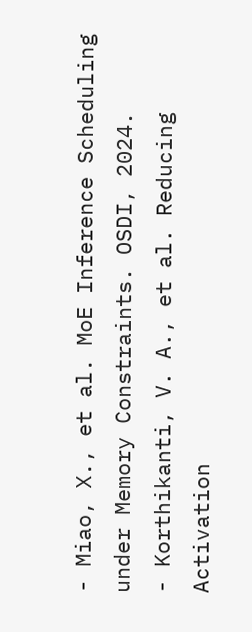- Miao, X., et al. MoE Inference Scheduling under Memory Constraints. OSDI, 2024.
- Korthikanti, V. A., et al. Reducing Activation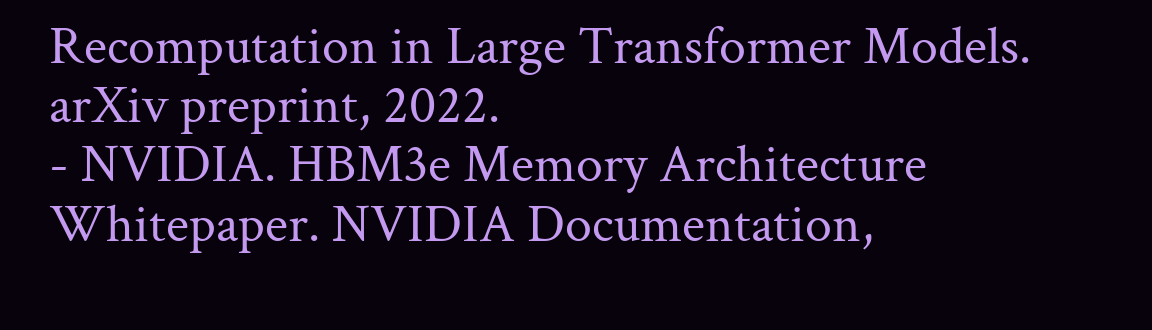Recomputation in Large Transformer Models. arXiv preprint, 2022.
- NVIDIA. HBM3e Memory Architecture Whitepaper. NVIDIA Documentation,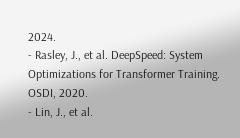2024.
- Rasley, J., et al. DeepSpeed: System Optimizations for Transformer Training. OSDI, 2020.
- Lin, J., et al.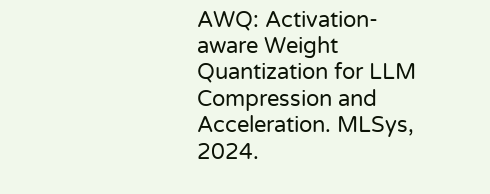AWQ: Activation-aware Weight Quantization for LLM Compression and Acceleration. MLSys, 2024.